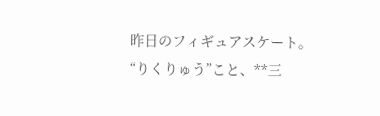昨日のフィギュアスケート。
“りくりゅう”こと、**三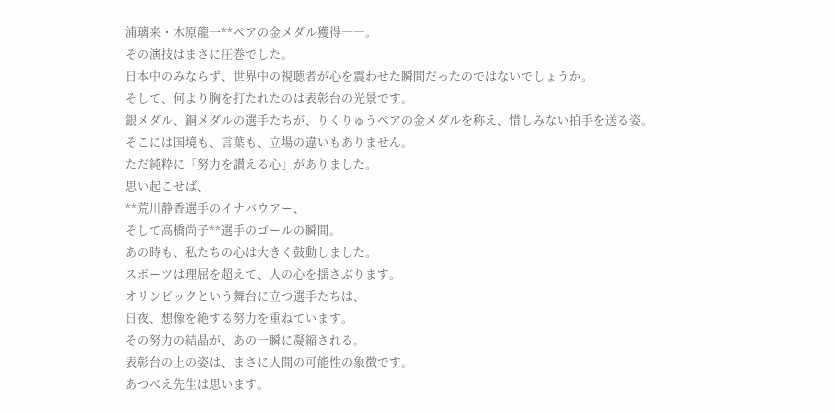浦璃来・木原龍一**ペアの金メダル獲得――。
その演技はまさに圧巻でした。
日本中のみならず、世界中の視聴者が心を震わせた瞬間だったのではないでしょうか。
そして、何より胸を打たれたのは表彰台の光景です。
銀メダル、銅メダルの選手たちが、りくりゅうペアの金メダルを称え、惜しみない拍手を送る姿。
そこには国境も、言葉も、立場の違いもありません。
ただ純粋に「努力を讃える心」がありました。
思い起こせば、
**荒川静香選手のイナバウアー、
そして高橋尚子**選手のゴールの瞬間。
あの時も、私たちの心は大きく鼓動しました。
スポーツは理屈を超えて、人の心を揺さぶります。
オリンピックという舞台に立つ選手たちは、
日夜、想像を絶する努力を重ねています。
その努力の結晶が、あの一瞬に凝縮される。
表彰台の上の姿は、まさに人間の可能性の象徴です。
あつべえ先生は思います。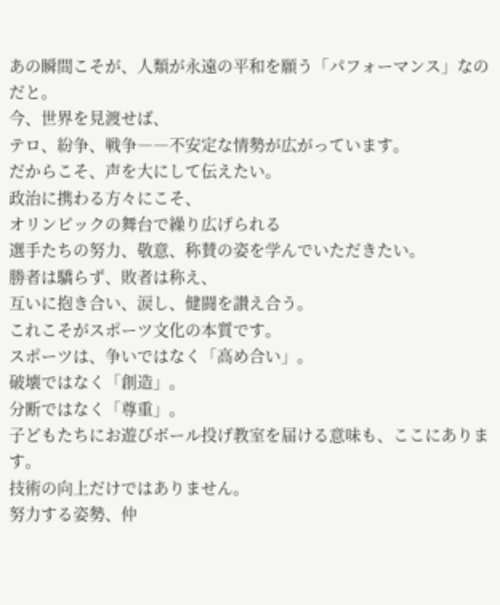あの瞬間こそが、人類が永遠の平和を願う「パフォーマンス」なのだと。
今、世界を見渡せば、
テロ、紛争、戦争――不安定な情勢が広がっています。
だからこそ、声を大にして伝えたい。
政治に携わる方々にこそ、
オリンピックの舞台で繰り広げられる
選手たちの努力、敬意、称賛の姿を学んでいただきたい。
勝者は驕らず、敗者は称え、
互いに抱き合い、涙し、健闘を讃え合う。
これこそがスポーツ文化の本質です。
スポーツは、争いではなく「高め合い」。
破壊ではなく「創造」。
分断ではなく「尊重」。
子どもたちにお遊びボール投げ教室を届ける意味も、ここにあります。
技術の向上だけではありません。
努力する姿勢、仲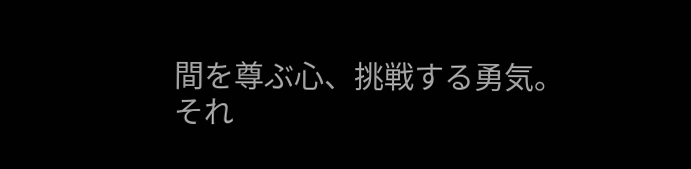間を尊ぶ心、挑戦する勇気。
それ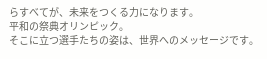らすべてが、未来をつくる力になります。
平和の祭典オリンピック。
そこに立つ選手たちの姿は、世界へのメッセージです。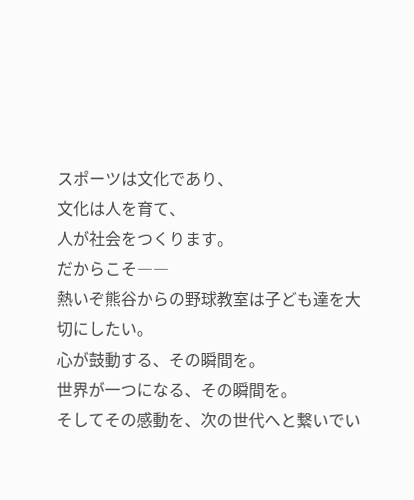スポーツは文化であり、
文化は人を育て、
人が社会をつくります。
だからこそ――
熱いぞ熊谷からの野球教室は子ども達を大切にしたい。
心が鼓動する、その瞬間を。
世界が一つになる、その瞬間を。
そしてその感動を、次の世代へと繋いでい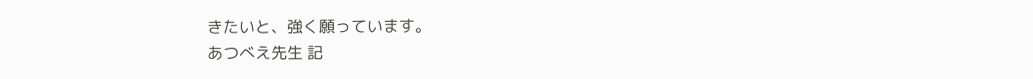きたいと、強く願っています。
あつべえ先生 記